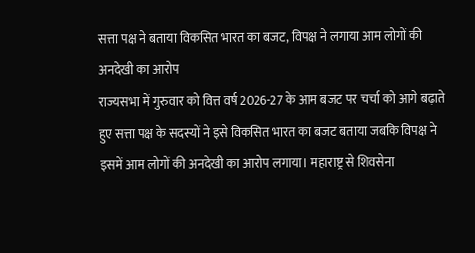सत्ता पक्ष ने बताया विकसित भारत का बजट, विपक्ष ने लगाया आम लोगों की अनदेखी का आरोप
राज्यसभा में गुरुवार को वित्त वर्ष 2026-27 के आम बजट पर चर्चा को आगे बढ़ाते हुए सत्ता पक्ष के सदस्यों ने इसे विकसित भारत का बजट बताया जबकि विपक्ष ने इसमें आम लोगों की अनदेखी का आरोप लगाया। महाराष्ट्र से शिवसेना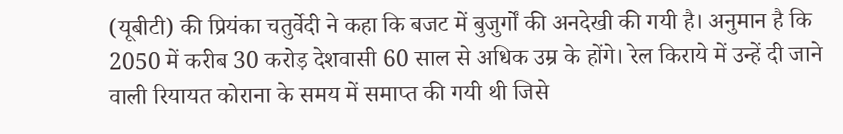(यूबीटी) की प्रियंका चतुर्वेदी ने कहा कि बजट में बुजुर्गों की अनदेखी की गयी है। अनुमान है कि 2050 में करीब 30 करोड़ देशवासी 60 साल से अधिक उम्र के होंगे। रेल किराये में उन्हें दी जाने वाली रियायत कोराना के समय में समाप्त की गयी थी जिसे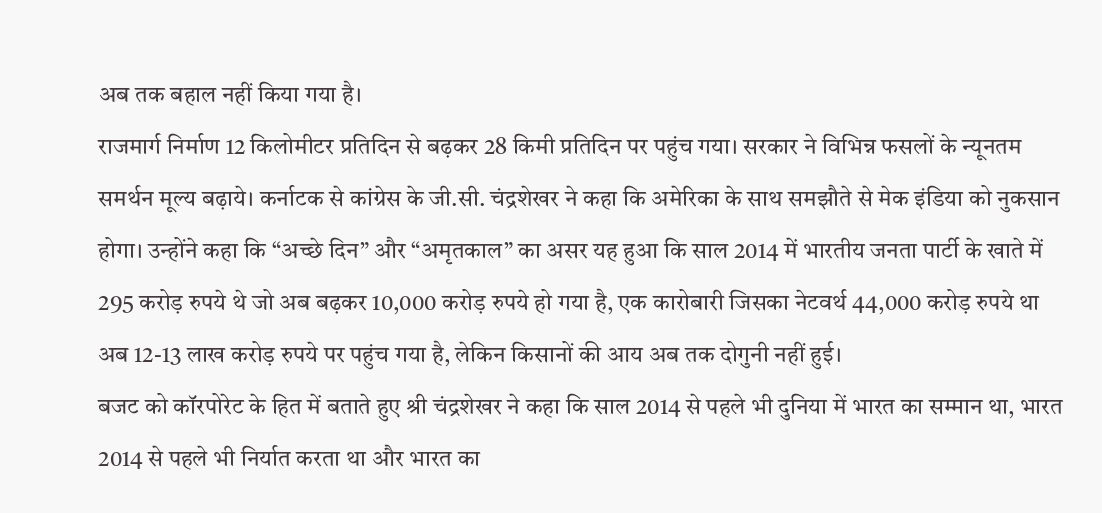अब तक बहाल नहीं किया गया है।
राजमार्ग निर्माण 12 किलोमीटर प्रतिदिन से बढ़कर 28 किमी प्रतिदिन पर पहुंच गया। सरकार ने विभिन्न फसलों के न्यूनतम समर्थन मूल्य बढ़ाये। कर्नाटक से कांग्रेस के जी.सी. चंद्रशेखर ने कहा कि अमेरिका के साथ समझौते से मेक इंडिया को नुकसान होगा। उन्होंने कहा कि “अच्छे दिन” और “अमृतकाल” का असर यह हुआ कि साल 2014 में भारतीय जनता पार्टी के खाते में 295 करोड़ रुपये थे जो अब बढ़कर 10,000 करोड़ रुपये हो गया है, एक कारोबारी जिसका नेटवर्थ 44,000 करोड़ रुपये था अब 12-13 लाख करोड़ रुपये पर पहुंच गया है, लेकिन किसानों की आय अब तक दोगुनी नहीं हुई।
बजट को कॉरपोरेट के हित में बताते हुए श्री चंद्रशेखर ने कहा कि साल 2014 से पहले भी दुनिया में भारत का सम्मान था, भारत 2014 से पहले भी निर्यात करता था और भारत का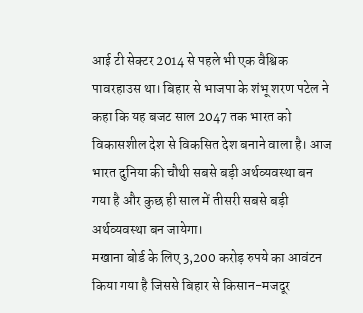आई टी सेक्टर 2014 से पहले भी एक वैश्विक पावरहाउस था। बिहार से भाजपा के शंभू शरण पटेल ने कहा कि यह बजट साल 2047 तक भारत को विकासशील देश से विकसित देश बनाने वाला है। आज भारत दुनिया की चौथी सबसे बड़ी अर्थव्यवस्था बन गया है और कुछ ही साल में तीसरी सबसे बड़ी अर्थव्यवस्था बन जायेगा।
मखाना बोर्ड के लिए 3,200 करोड़ रुपये का आवंटन किया गया है जिससे बिहार से किसान-मजदूर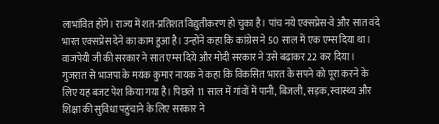लाभांवित होंगे। राज्य में शत-प्रतिशत विद्युतीकरण हो चुका है। पांच नये एक्सप्रेस-वे और सात वंदे भारत एक्सप्रेस देने का काम हुआ है। उन्होंने कहा कि कांग्रेस ने 50 साल में एक एम्स दिया था। वाजपेयी जी की सरकार ने सात एम्स दिये और मोदी सरकार ने उसे बढ़ाकर 22 कर दिया। गुजरात से भाजपा के मयंक कुमार नायक ने कहा कि विकसित भारत के सपने को पूरा करने के लिए यह बजट पेश किया गया है। पिछले 11 साल में गांवों में पानी, बिजली, सड़क, स्वास्थ्य और शिक्षा की सुविधा पहुंचाने के लिए सरकार ने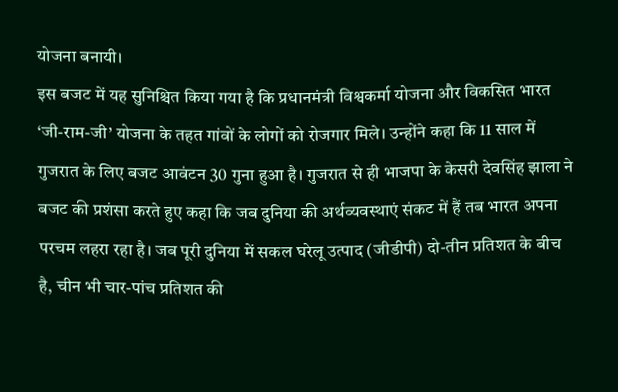योजना बनायी।
इस बजट में यह सुनिश्चित किया गया है कि प्रधानमंत्री विश्वकर्मा योजना और विकसित भारत ‘जी-राम-जी’ योजना के तहत गांवों के लोगों को रोजगार मिले। उन्होंने कहा कि 11 साल में गुजरात के लिए बजट आवंटन 30 गुना हुआ है। गुजरात से ही भाजपा के केसरी देवसिंह झाला ने बजट की प्रशंसा करते हुए कहा कि जब दुनिया की अर्थव्यवस्थाएं संकट में हैं तब भारत अपना परचम लहरा रहा है। जब पूरी दुनिया में सकल घरेलू उत्पाद (जीडीपी) दो-तीन प्रतिशत के बीच है, चीन भी चार-पांच प्रतिशत की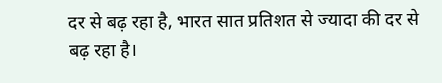दर से बढ़ रहा है, भारत सात प्रतिशत से ज्यादा की दर से बढ़ रहा है।